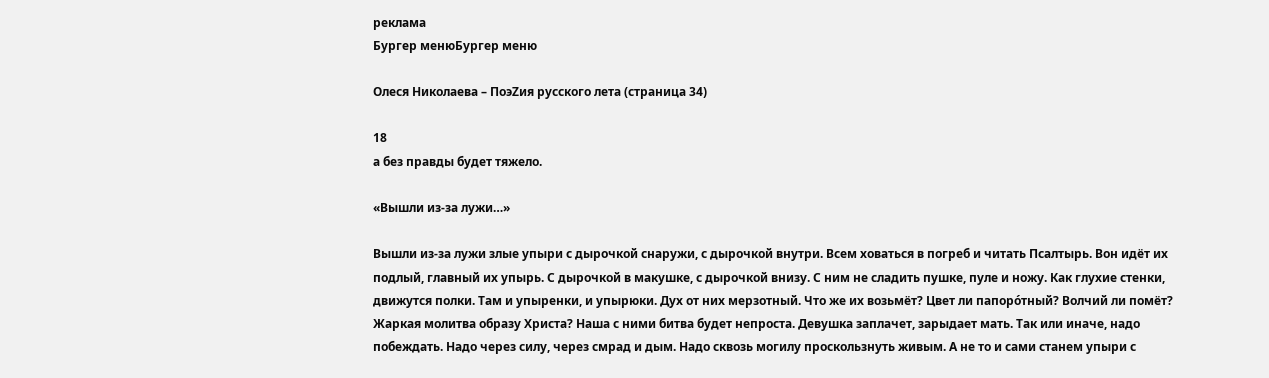реклама
Бургер менюБургер меню

Олеся Николаева – ПоэZия русского лета (страница 34)

18
а без правды будет тяжело.

«Вышли из-за лужи…»

Вышли из-за лужи злые упыри с дырочкой снаружи, с дырочкой внутри. Всем ховаться в погреб и читать Псалтырь. Вон идёт их подлый, главный их упырь. С дырочкой в макушке, с дырочкой внизу. С ним не сладить пушке, пуле и ножу. Как глухие стенки, движутся полки. Там и упыренки, и упырюки. Дух от них мерзотный. Что же их возьмёт? Цвет ли папоро́тный? Волчий ли помёт? Жаркая молитва образу Христа? Наша с ними битва будет непроста. Девушка заплачет, зарыдает мать. Так или иначе, надо побеждать. Надо через силу, через смрад и дым. Надо сквозь могилу проскользнуть живым. А не то и сами станем упыри с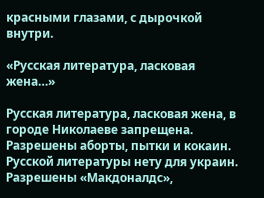красными глазами, с дырочкой внутри.

«Русская литература, ласковая жена…»

Русская литература, ласковая жена, в городе Николаеве запрещена. Разрешены аборты, пытки и кокаин. Русской литературы нету для украин. Разрешены «Макдоналдс»,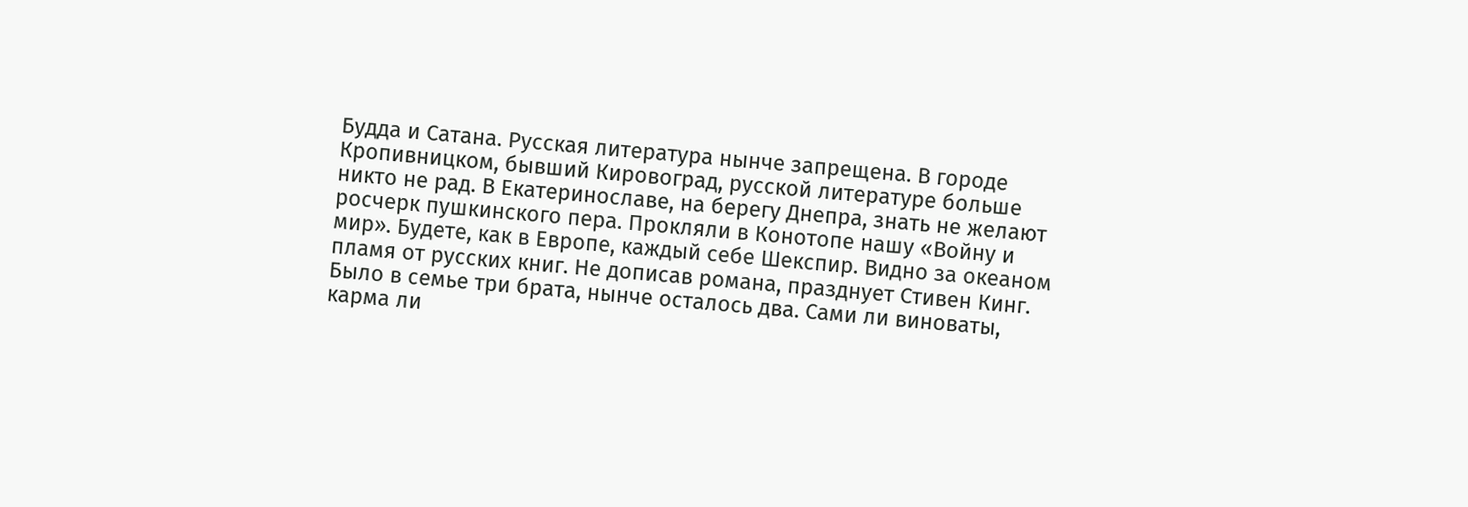Будда и Сатана. Русская литература нынче запрещена. В городе Кропивницком, бывший Кировоград, русской литературе больше никто не рад. В Екатеринославе, на берегу Днепра, знать не желают росчерк пушкинского пера. Прокляли в Конотопе нашу «Войну и мир». Будете, как в Европе, каждый себе Шекспир. Видно за океаном пламя от русских книг. Не дописав романа, празднует Стивен Кинг. Было в семье три брата, нынче осталось два. Сами ли виноваты, карма ли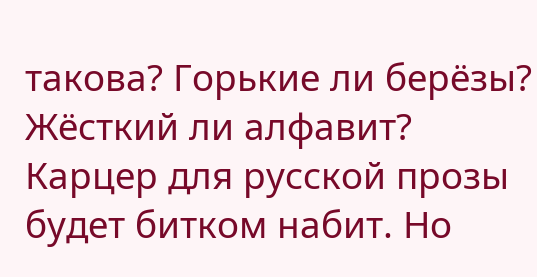такова? Горькие ли берёзы? Жёсткий ли алфавит? Карцер для русской прозы будет битком набит. Но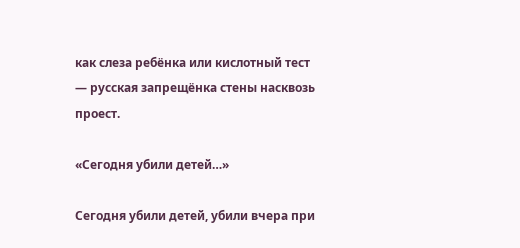как слеза ребёнка или кислотный тест — русская запрещёнка стены насквозь проест.

«Сегодня убили детей…»

Сегодня убили детей, убили вчера при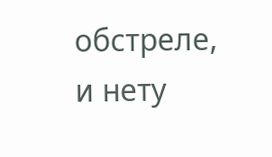обстреле, и нету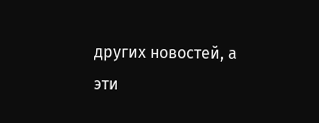других новостей, а эти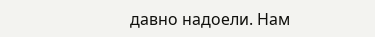давно надоели. Нам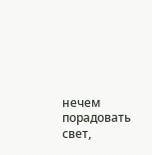нечем порадовать свет,